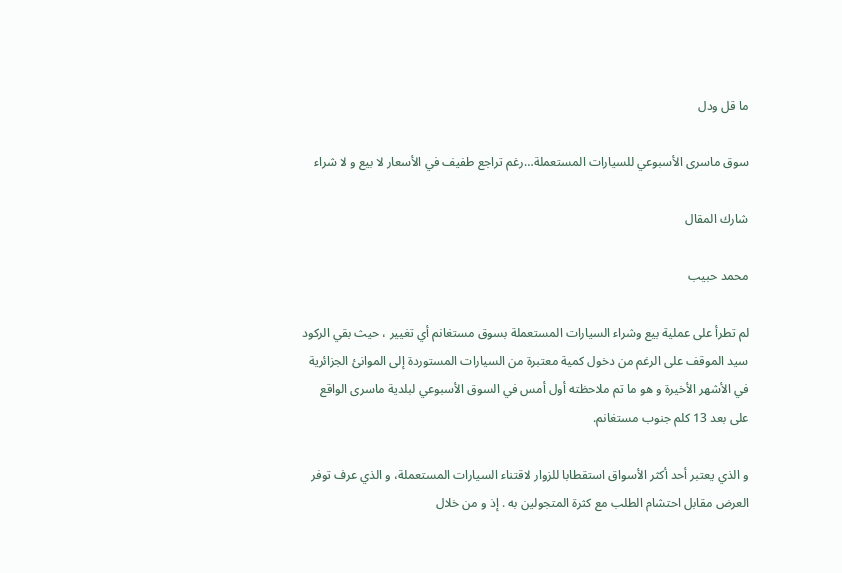ما قل ودل

سوق ماسرى الأسبوعي للسيارات المستعملة…رغم تراجع طفيف في الأسعار لا بيع و لا شراء

شارك المقال

محمد حبيب

لم تطرأ على عملية بيع وشراء السيارات المستعملة بسوق مستغانم أي تغيير ، حيث بقي الركود سيد الموقف على الرغم من دخول كمية معتبرة من السيارات المستوردة إلى الموانئ الجزائرية في الأشهر الأخيرة و هو ما تم ملاحظته أول أمس في السوق الأسبوعي لبلدية ماسرى الواقع على بعد 13 كلم جنوب مستغانم.

و الذي يعتبر أحد أكثر الأسواق استقطابا للزوار لاقتناء السيارات المستعملة، و الذي عرف توفر العرض مقابل احتشام الطلب مع كثرة المتجولين به . إذ و من خلال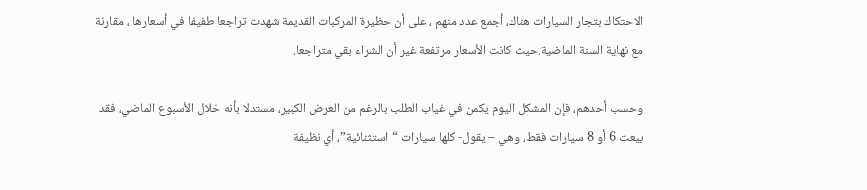الاحتكاك بتجار السيارات هناك، أجمع عدد منهم ، على أن حظيرة المركبات القديمة شهدت تراجعا طفيفا في أسعارها ، مقارنة مع نهاية السنة الماضية.حيث كانت الأسعار مرتفعة غير أن الشراء بقي متراجعا.

وحسب أحدهم، فإن المشكل اليوم يكمن في غياب الطلب بالرغم من العرض الكبير، مستدلا بأنه خلال الأسبوع الماضي، فقد بيعت 6 أو 8 سيارات فقط، وهي – يقول- كلها سيارات “استثنائية”، أي نظيفة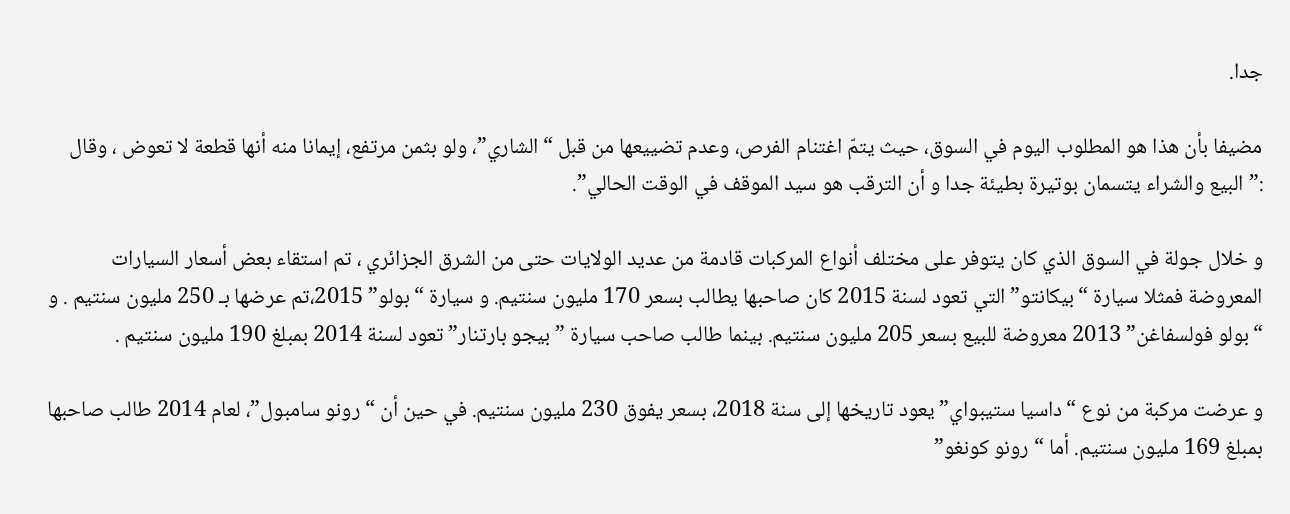جدا.

مضيفا بأن هذا هو المطلوب اليوم في السوق، حيث يتمّ اغتنام الفرص، وعدم تضييعها من قبل “الشاري”، ولو بثمن مرتفع، إيمانا منه أنها قطعة لا تعوض ، وقال :”البيع والشراء يتسمان بوتيرة بطيئة جدا و أن الترقب هو سيد الموقف في الوقت الحالي”.

و خلال جولة في السوق الذي كان يتوفر على مختلف أنواع المركبات قادمة من عديد الولايات حتى من الشرق الجزائري ، تم استقاء بعض أسعار السيارات المعروضة فمثلا سيارة “بيكانتو” التي تعود لسنة 2015 كان صاحبها يطالب بسعر 170 مليون سنتيم. و سيارة “بولو” 2015،تم عرضها بـ 250 مليون سنتيم . و “بولو فولسفاغن” 2013 معروضة للبيع بسعر 205 مليون سنتيم. بينما طالب صاحب سيارة ” بيجو بارتنار” تعود لسنة 2014 بمبلغ 190 مليون سنتيم .

و عرضت مركبة من نوع “داسيا ستيبواي” يعود تاريخها إلى سنة 2018، بسعر يفوق 230 مليون سنتيم. في حين أن “رونو سامبول”، لعام 2014 طالب صاحبها بمبلغ 169 مليون سنتيم. أما “رونو كونغو”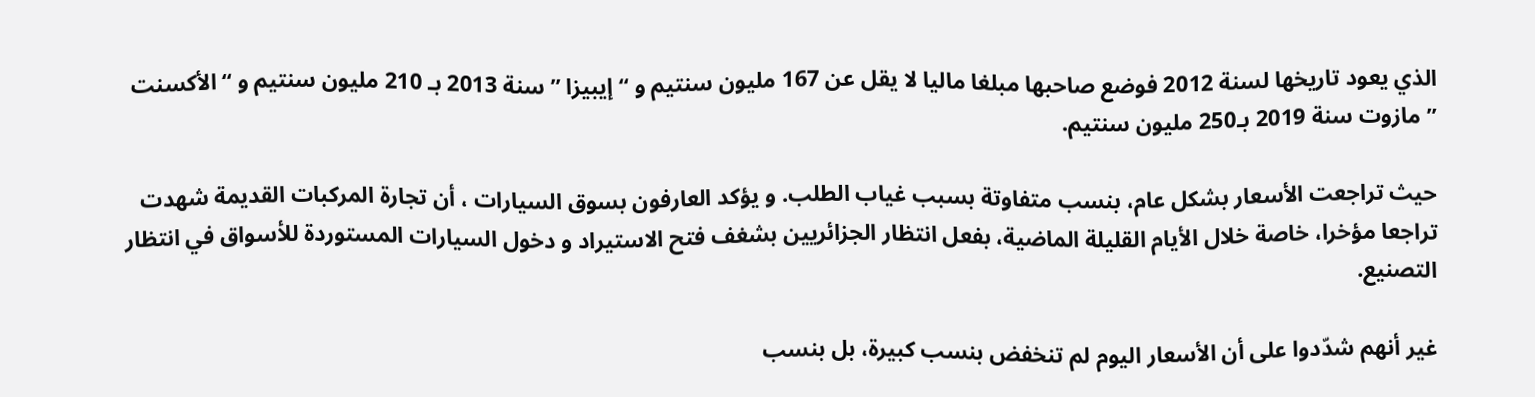الذي يعود تاريخها لسنة 2012 فوضع صاحبها مبلغا ماليا لا يقل عن 167 مليون سنتيم و “إيبيزا ” سنة 2013 بـ 210 مليون سنتيم و “الأكسنت ” مازوت سنة 2019 بـ250 مليون سنتيم.

حيث تراجعت الأسعار بشكل عام، بنسب متفاوتة بسبب غياب الطلب. و يؤكد العارفون بسوق السيارات ، أن تجارة المركبات القديمة شهدت تراجعا مؤخرا، خاصة خلال الأيام القليلة الماضية، بفعل انتظار الجزائريين بشغف فتح الاستيراد و دخول السيارات المستوردة للأسواق في انتظار التصنيع.

غير أنهم شدّدوا على أن الأسعار اليوم لم تنخفض بنسب كبيرة، بل بنسب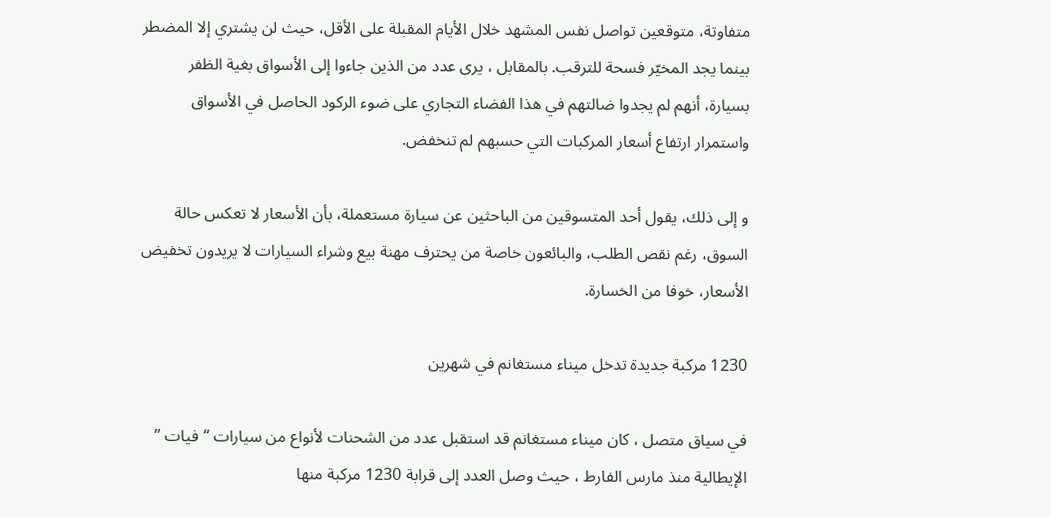متفاوتة، متوقعين تواصل نفس المشهد خلال الأيام المقبلة على الأقل، حيث لن يشتري إلا المضطر بينما يجد المخيّر فسحة للترقب. بالمقابل ، يرى عدد من الذين جاءوا إلى الأسواق بغية الظفر بسيارة، أنهم لم يجدوا ضالتهم في هذا الفضاء التجاري على ضوء الركود الحاصل في الأسواق واستمرار ارتفاع أسعار المركبات التي حسبهم لم تنخفض.

و إلى ذلك، يقول أحد المتسوقين من الباحثين عن سيارة مستعملة، بأن الأسعار لا تعكس حالة السوق، رغم نقص الطلب، والبائعون خاصة من يحترف مهنة بيع وشراء السيارات لا يريدون تخفيض الأسعار، خوفا من الخسارة.

1230 مركبة جديدة تدخل ميناء مستغانم في شهرين

في سياق متصل ، كان ميناء مستغانم قد استقبل عدد من الشحنات لأنواع من سيارات “فيات ” الإيطالية منذ مارس الفارط ، حيث وصل العدد إلى قرابة 1230 مركبة منها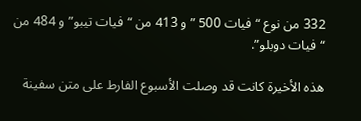332 من نوع “فيات 500 ” و 413 من “فيات تيبو” و 484 من “فيات دوبلو”.

هذه الأخيرة كانت قد وصلت الأسبوع الفارط على متن سفينة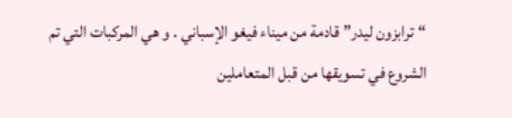“ترابزون ليدر” قادمة من ميناء فيغو الإسباني . و هي المركبات التي تم الشروع في تسويقها من قبل المتعاملين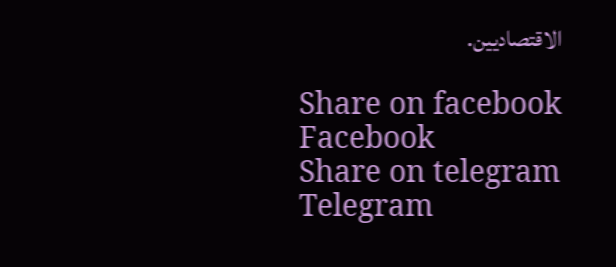الاقتصاديين.

Share on facebook
Facebook
Share on telegram
Telegram